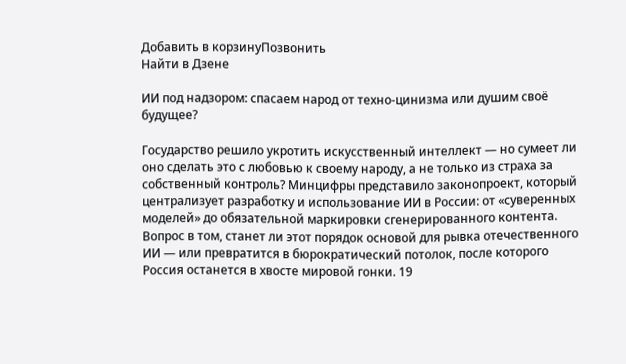Добавить в корзинуПозвонить
Найти в Дзене

ИИ под надзором: спасаем народ от техно‑цинизма или душим своё будущее?

Государство решило укротить искусственный интеллект — но сумеет ли оно сделать это с любовью к своему народу, а не только из страха за собственный контроль? Минцифры представило законопроект, который централизует разработку и использование ИИ в России: от «суверенных моделей» до обязательной маркировки сгенерированного контента. Вопрос в том, станет ли этот порядок основой для рывка отечественного ИИ — или превратится в бюрократический потолок, после которого Россия останется в хвосте мировой гонки. 19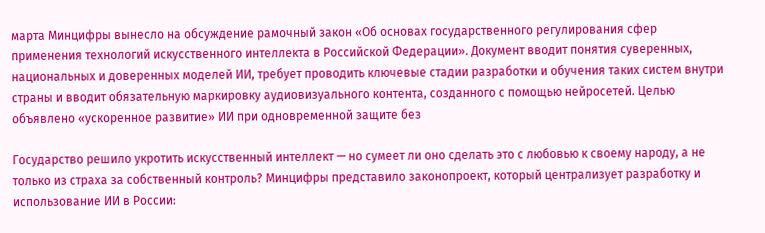марта Минцифры вынесло на обсуждение рамочный закон «Об основах государственного регулирования сфер применения технологий искусственного интеллекта в Российской Федерации». Документ вводит понятия суверенных, национальных и доверенных моделей ИИ, требует проводить ключевые стадии разработки и обучения таких систем внутри страны и вводит обязательную маркировку аудиовизуального контента, созданного с помощью нейросетей. Целью объявлено «ускоренное развитие» ИИ при одновременной защите без

Государство решило укротить искусственный интеллект — но сумеет ли оно сделать это с любовью к своему народу, а не только из страха за собственный контроль? Минцифры представило законопроект, который централизует разработку и использование ИИ в России: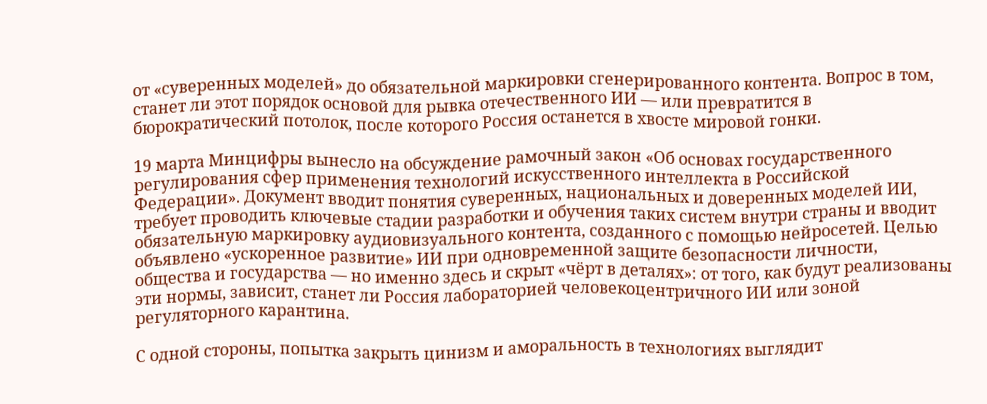от «суверенных моделей» до обязательной маркировки сгенерированного контента. Вопрос в том, станет ли этот порядок основой для рывка отечественного ИИ — или превратится в бюрократический потолок, после которого Россия останется в хвосте мировой гонки.

19 марта Минцифры вынесло на обсуждение рамочный закон «Об основах государственного регулирования сфер применения технологий искусственного интеллекта в Российской Федерации». Документ вводит понятия суверенных, национальных и доверенных моделей ИИ, требует проводить ключевые стадии разработки и обучения таких систем внутри страны и вводит обязательную маркировку аудиовизуального контента, созданного с помощью нейросетей. Целью объявлено «ускоренное развитие» ИИ при одновременной защите безопасности личности, общества и государства — но именно здесь и скрыт «чёрт в деталях»: от того, как будут реализованы эти нормы, зависит, станет ли Россия лабораторией человекоцентричного ИИ или зоной регуляторного карантина.

С одной стороны, попытка закрыть цинизм и аморальность в технологиях выглядит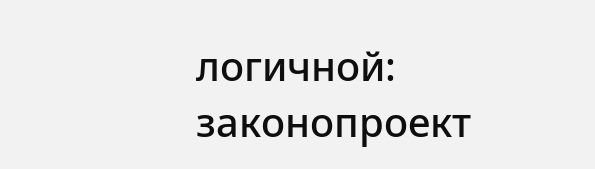логичной: законопроект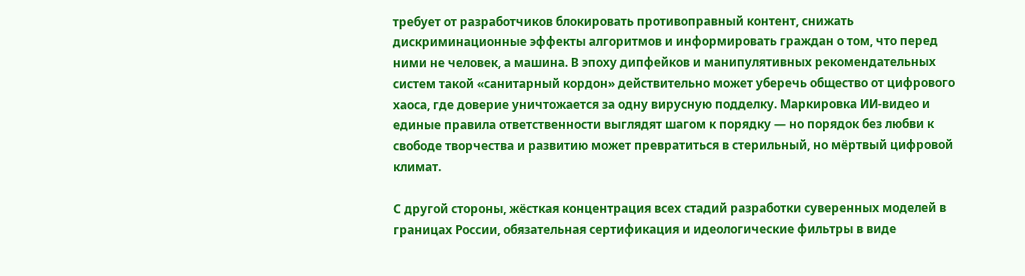требует от разработчиков блокировать противоправный контент, снижать дискриминационные эффекты алгоритмов и информировать граждан о том, что перед ними не человек, а машина. В эпоху дипфейков и манипулятивных рекомендательных систем такой «санитарный кордон» действительно может уберечь общество от цифрового хаоса, где доверие уничтожается за одну вирусную подделку. Маркировка ИИ‑видео и единые правила ответственности выглядят шагом к порядку — но порядок без любви к свободе творчества и развитию может превратиться в стерильный, но мёртвый цифровой климат.

С другой стороны, жёсткая концентрация всех стадий разработки суверенных моделей в границах России, обязательная сертификация и идеологические фильтры в виде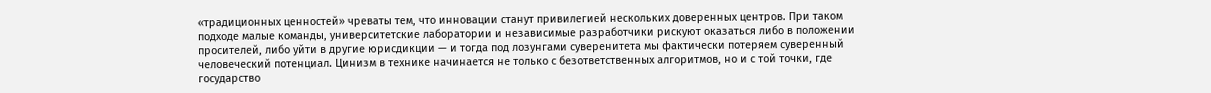«традиционных ценностей» чреваты тем, что инновации станут привилегией нескольких доверенных центров. При таком подходе малые команды, университетские лаборатории и независимые разработчики рискуют оказаться либо в положении просителей, либо уйти в другие юрисдикции — и тогда под лозунгами суверенитета мы фактически потеряем суверенный человеческий потенциал. Цинизм в технике начинается не только с безответственных алгоритмов, но и с той точки, где государство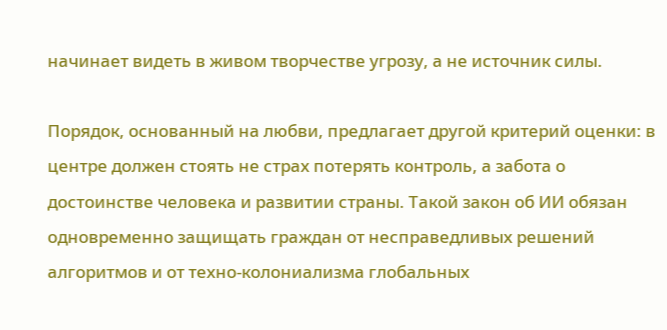начинает видеть в живом творчестве угрозу, а не источник силы.

Порядок, основанный на любви, предлагает другой критерий оценки: в центре должен стоять не страх потерять контроль, а забота о достоинстве человека и развитии страны. Такой закон об ИИ обязан одновременно защищать граждан от несправедливых решений алгоритмов и от техно‑колониализма глобальных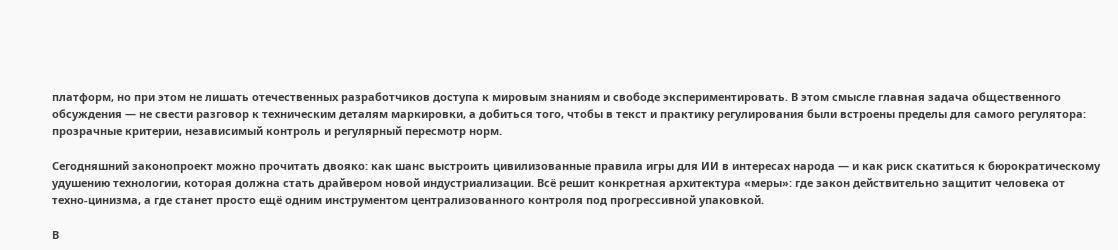платформ, но при этом не лишать отечественных разработчиков доступа к мировым знаниям и свободе экспериментировать. В этом смысле главная задача общественного обсуждения — не свести разговор к техническим деталям маркировки, а добиться того, чтобы в текст и практику регулирования были встроены пределы для самого регулятора: прозрачные критерии, независимый контроль и регулярный пересмотр норм.

Сегодняшний законопроект можно прочитать двояко: как шанс выстроить цивилизованные правила игры для ИИ в интересах народа — и как риск скатиться к бюрократическому удушению технологии, которая должна стать драйвером новой индустриализации. Всё решит конкретная архитектура «меры»: где закон действительно защитит человека от техно‑цинизма, а где станет просто ещё одним инструментом централизованного контроля под прогрессивной упаковкой.

В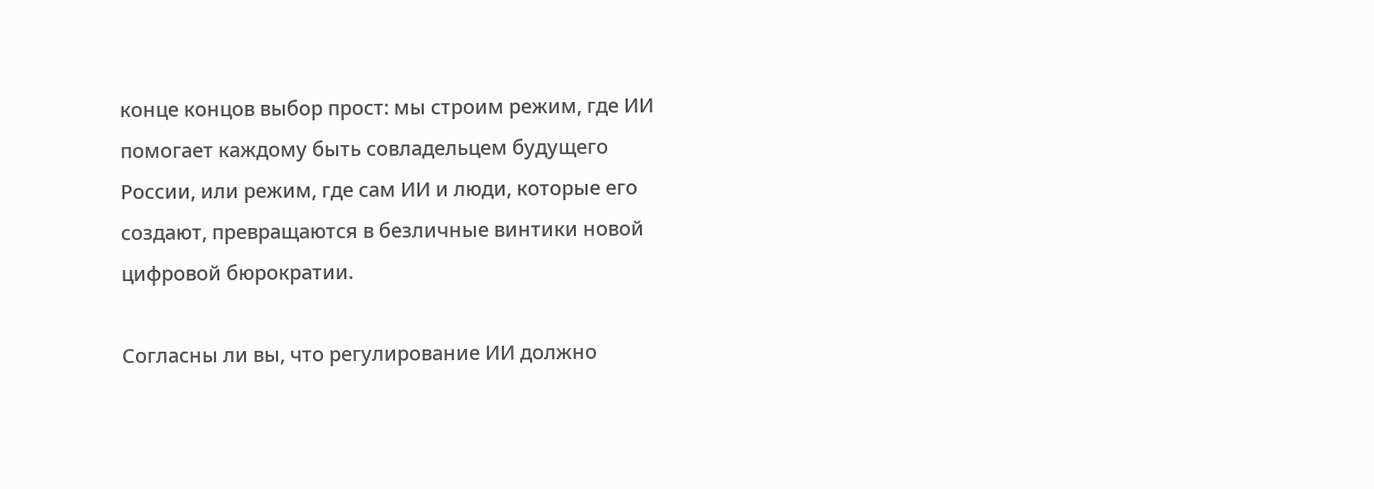конце концов выбор прост: мы строим режим, где ИИ помогает каждому быть совладельцем будущего России, или режим, где сам ИИ и люди, которые его создают, превращаются в безличные винтики новой цифровой бюрократии.

Согласны ли вы, что регулирование ИИ должно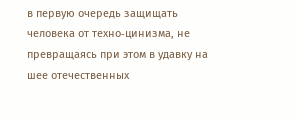в первую очередь защищать человека от техно‑цинизма, не превращаясь при этом в удавку на шее отечественных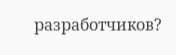разработчиков?